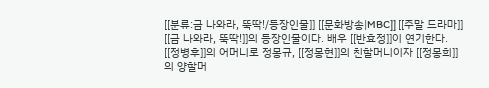[[분류:금 나와라, 뚝딱!/등장인물]] [[문화방송|MBC]] [[주말 드라마]] [[금 나와라, 뚝딱!]]의 등장인물이다. 배우 [[반효정]]이 연기한다. [[정병후]]의 어머니로 정몽규, [[정몽현]]의 친할머니이자 [[정몽희]]의 양할머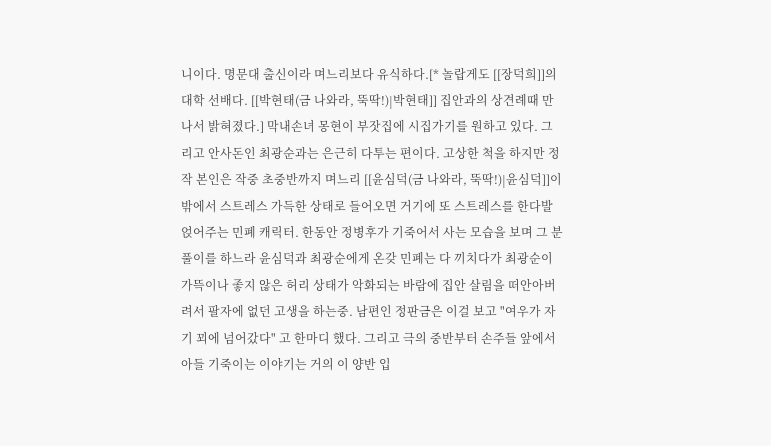니이다. 명문대 출신이라 며느리보다 유식하다.[* 놀랍게도 [[장덕희]]의 대학 선배다. [[박현태(금 나와라, 뚝딱!)|박현태]] 집안과의 상견례때 만나서 밝혀졌다.] 막내손녀 몽현이 부잣집에 시집가기를 원하고 있다. 그리고 안사돈인 최광순과는 은근히 다투는 편이다. 고상한 척을 하지만 정작 본인은 작중 초중반까지 며느리 [[윤심덕(금 나와라, 뚝딱!)|윤심덕]]이 밖에서 스트레스 가득한 상태로 들어오면 거기에 또 스트레스를 한다발 얹어주는 민폐 캐릭터. 한동안 정병후가 기죽어서 사는 모습을 보며 그 분풀이를 하느라 윤심덕과 최광순에게 온갖 민폐는 다 끼치다가 최광순이 가뜩이나 좋지 않은 허리 상태가 악화되는 바람에 집안 살림을 떠안아버려서 팔자에 없던 고생을 하는중. 남편인 정판금은 이걸 보고 "여우가 자기 꾀에 넘어갔다" 고 한마디 했다. 그리고 극의 중반부터 손주들 앞에서 아들 기죽이는 이야기는 거의 이 양반 입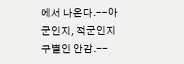에서 나온다.--아군인지, 적군인지 구별인 안감.--